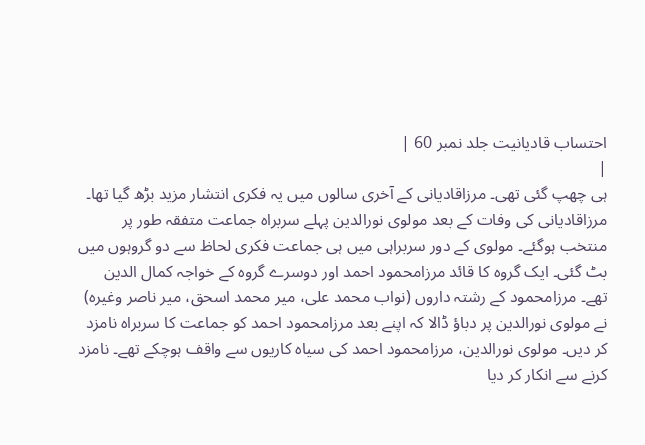احتساب قادیانیت جلد نمبر 60 |
|
ہی چھپ گئی تھی۔ مرزاقادیانی کے آخری سالوں میں یہ فکری انتشار مزید بڑھ گیا تھا۔ مرزاقادیانی کی وفات کے بعد مولوی نورالدین پہلے سربراہ جماعت متفقہ طور پر منتخب ہوگئے۔ مولوی کے دور سربراہی میں ہی جماعت فکری لحاظ سے دو گروہوں میں بٹ گئی۔ ایک گروہ کا قائد مرزامحمود احمد اور دوسرے گروہ کے خواجہ کمال الدین تھے۔ مرزامحمود کے رشتہ داروں (نواب محمد علی، میر محمد اسحق، میر ناصر وغیرہ) نے مولوی نورالدین پر دباؤ ڈالا کہ اپنے بعد مرزامحمود احمد کو جماعت کا سربراہ نامزد کر دیں۔ مولوی نورالدین، مرزامحمود احمد کی سیاہ کاریوں سے واقف ہوچکے تھے۔ نامزد کرنے سے انکار کر دیا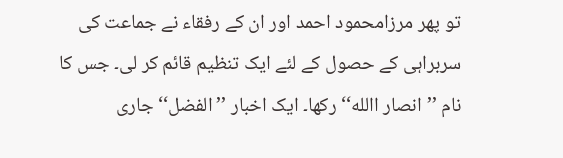تو پھر مرزامحمود احمد اور ان کے رفقاء نے جماعت کی سربراہی کے حصول کے لئے ایک تنظیم قائم کر لی۔ جس کا نام ’’انصار االله‘‘ رکھا۔ ایک اخبار ’’الفضل‘‘ جاری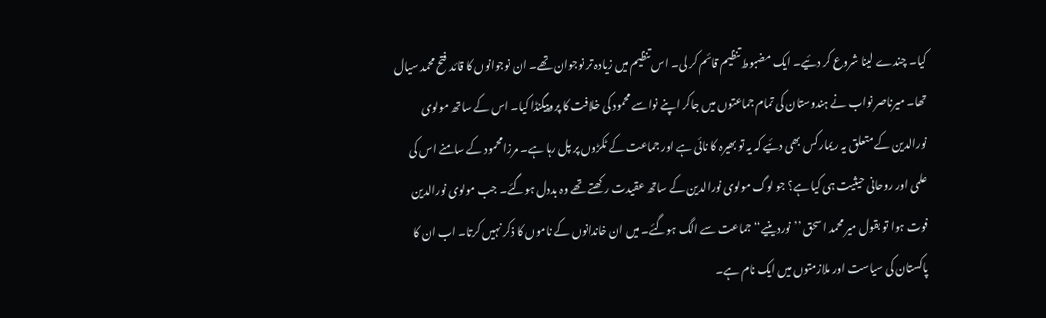کیا۔ چندے لینا شروع کر دئیے۔ ایک مضبوط تنظیم قائم کر لی۔ اس تنظیم میں زیادہ تر نوجوان تھے۔ ان نوجوانوں کا قائد فتح محمد سیال تھا۔ میرناصر نواب نے ہندوستان کی تمام جماعتوں میں جاکر اپنے نواسے محمود کی خلافت کا پروپیگنڈا کیا۔ اس کے ساتھ مولوی نورالدین کے متعلق یہ ریمارکس بھی دئیے کہ یہ تو بھیرہ کا نائی ہے اور جماعت کے ٹکڑوں پر پل رہا ہے۔ مرزامحمود کے سامنے اس کی علمی اور روحانی حیثیت ہی کیا ہے؟ جو لوگ مولوی نورالدین کے ساتھ عقیدت رکھتے تھے وہ بددل ہوگئے۔ جب مولوی نورالدین فوت ہوا تو بقول میر محمد اسحق ’’نوردینیے‘‘ جماعت سے الگ ہوگئے۔ میں ان خاندانوں کے ناموں کا ذکر نہیں کرتا۔ اب ان کا پاکستان کی سیاست اور ملازمتوں میں ایک نام ہے۔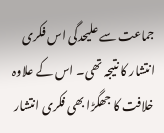جماعت سے علیحدگی اس فکری انتشار کا نتیجہ تھی۔ اس کے علاوہ خلافت کا جھگڑا بھی فکری انتشار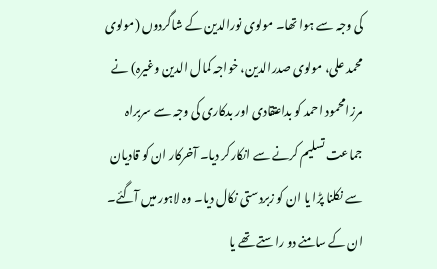کی وجہ سے ہوا تھا۔ مولوی نورالدین کے شاگردوں (مولوی محمد علی، مولوی صدرالدین، خواجہ کمال الدین وغیرہ) نے مرزامحمود احمد کو بداعتقادی اور بدکاری کی وجہ سے سربراہ جماعت تسلیم کرنے سے انکارکر دیا۔ آخرکار ان کو قادیان سے نکلنا پڑا یا ان کو زبردستی نکال دیا۔ وہ لاہور میں آگئے۔ ان کے سامنے دو راستے تھے یا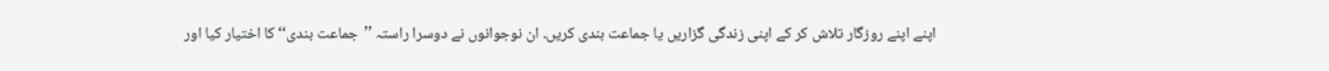اپنے اپنے روزگار تلاش کر کے اپنی زندگی گزاریں یا جماعت بندی کریں۔ ان نوجوانوں نے دوسرا راستہ ’’جماعت بندی‘‘ کا اختیار کیا اور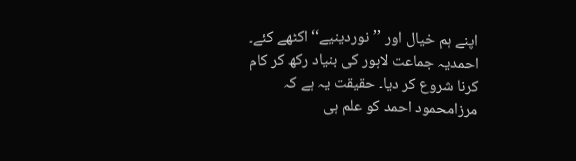اپنے ہم خیال اور ’’نوردینیے‘‘ اکٹھے کئے۔ احمدیہ جماعت لاہور کی بنیاد رکھ کر کام کرنا شروع کر دیا۔ حقیقت یہ ہے کہ مرزامحمود احمد کو علم ہی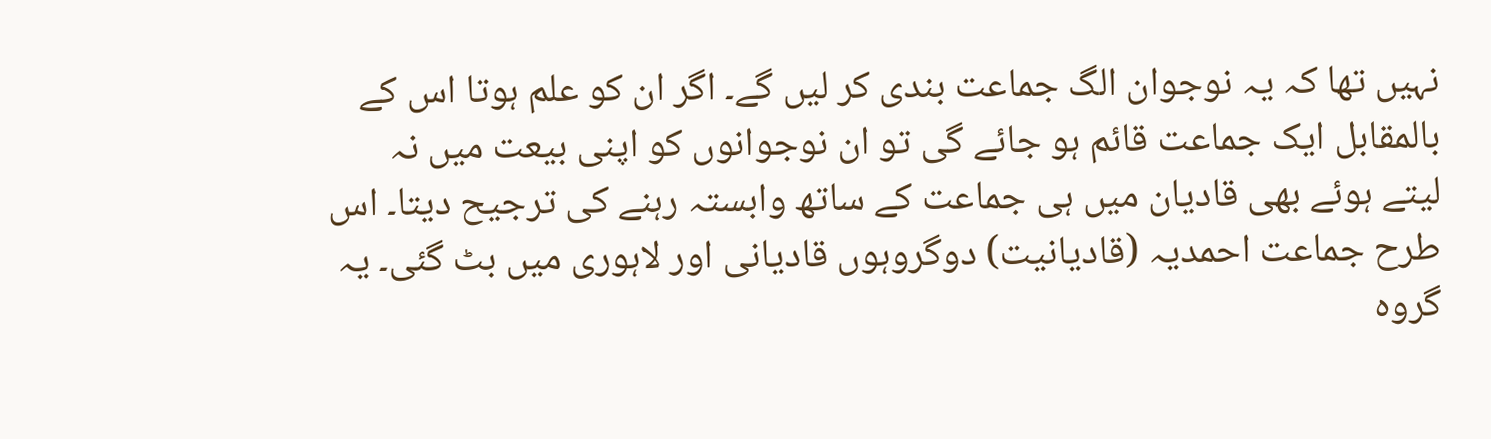نہیں تھا کہ یہ نوجوان الگ جماعت بندی کر لیں گے۔ اگر ان کو علم ہوتا اس کے بالمقابل ایک جماعت قائم ہو جائے گی تو ان نوجوانوں کو اپنی بیعت میں نہ لیتے ہوئے بھی قادیان میں ہی جماعت کے ساتھ وابستہ رہنے کی ترجیح دیتا۔ اس طرح جماعت احمدیہ (قادیانیت) دوگروہوں قادیانی اور لاہوری میں بٹ گئی۔ یہ گروہ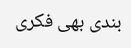بندی بھی فکری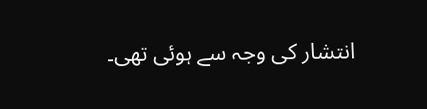انتشار کی وجہ سے ہوئی تھی۔